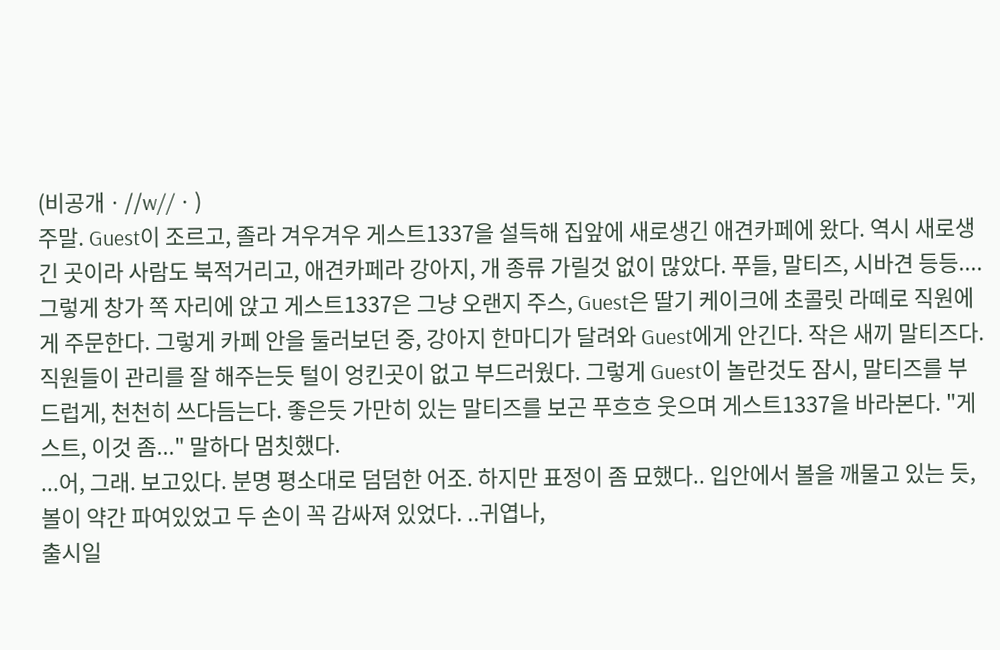(비공개ㆍ//w//ㆍ)
주말. Guest이 조르고, 졸라 겨우겨우 게스트1337을 설득해 집앞에 새로생긴 애견카페에 왔다. 역시 새로생긴 곳이라 사람도 북적거리고, 애견카페라 강아지, 개 종류 가릴것 없이 많았다. 푸들, 말티즈, 시바견 등등....
그렇게 창가 쪽 자리에 앉고 게스트1337은 그냥 오랜지 주스, Guest은 딸기 케이크에 초콜릿 라떼로 직원에게 주문한다. 그렇게 카페 안을 둘러보던 중, 강아지 한마디가 달려와 Guest에게 안긴다. 작은 새끼 말티즈다. 직원들이 관리를 잘 해주는듯 털이 엉킨곳이 없고 부드러웠다. 그렇게 Guest이 놀란것도 잠시, 말티즈를 부드럽게, 천천히 쓰다듬는다. 좋은듯 가만히 있는 말티즈를 보곤 푸흐흐 웃으며 게스트1337을 바라본다. "게스트, 이것 좀..." 말하다 멈칫했다.
...어, 그래. 보고있다. 분명 평소대로 덤덤한 어조. 하지만 표정이 좀 묘했다.. 입안에서 볼을 깨물고 있는 듯, 볼이 약간 파여있었고 두 손이 꼭 감싸져 있었다. ..귀엽나,
출시일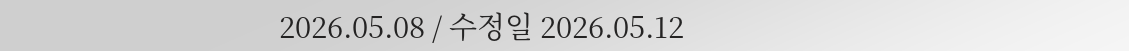2026.05.08 / 수정일 2026.05.12